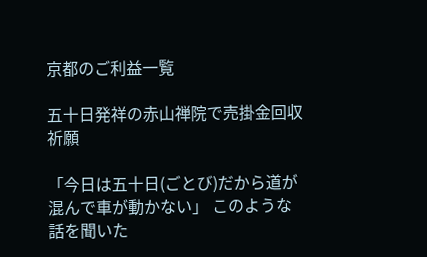京都のご利益一覧

五十日発祥の赤山禅院で売掛金回収祈願

「今日は五十日(ごとび)だから道が混んで車が動かない」 このような話を聞いた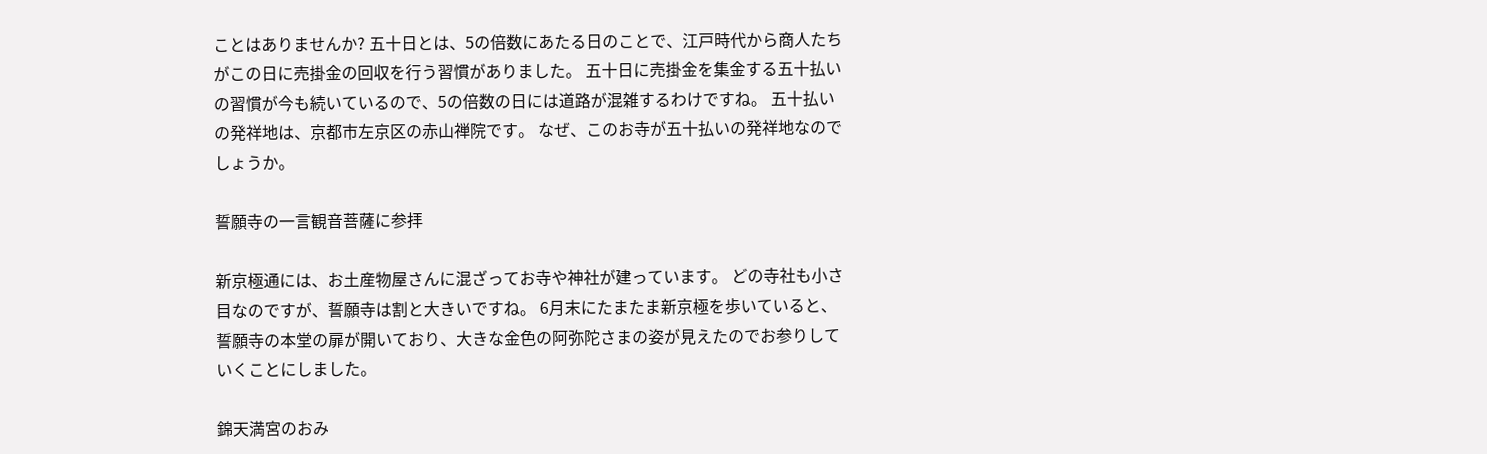ことはありませんか? 五十日とは、5の倍数にあたる日のことで、江戸時代から商人たちがこの日に売掛金の回収を行う習慣がありました。 五十日に売掛金を集金する五十払いの習慣が今も続いているので、5の倍数の日には道路が混雑するわけですね。 五十払いの発祥地は、京都市左京区の赤山禅院です。 なぜ、このお寺が五十払いの発祥地なのでしょうか。

誓願寺の一言観音菩薩に参拝

新京極通には、お土産物屋さんに混ざってお寺や神社が建っています。 どの寺社も小さ目なのですが、誓願寺は割と大きいですね。 6月末にたまたま新京極を歩いていると、誓願寺の本堂の扉が開いており、大きな金色の阿弥陀さまの姿が見えたのでお参りしていくことにしました。

錦天満宮のおみ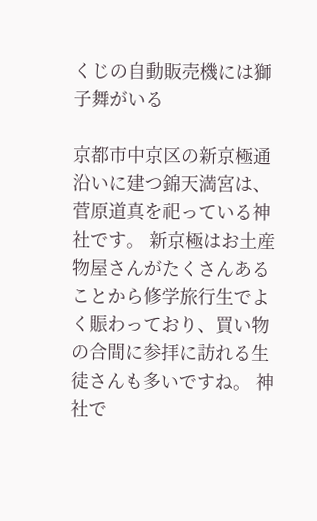くじの自動販売機には獅子舞がいる

京都市中京区の新京極通沿いに建つ錦天満宮は、菅原道真を祀っている神社です。 新京極はお土産物屋さんがたくさんあることから修学旅行生でよく賑わっており、買い物の合間に参拝に訪れる生徒さんも多いですね。 神社で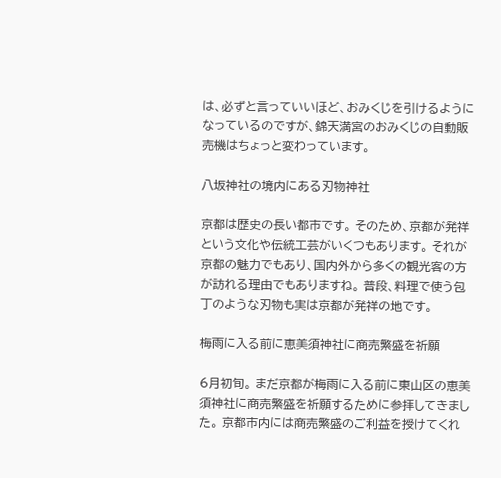は、必ずと言っていいほど、おみくじを引けるようになっているのですが、錦天満宮のおみくじの自動販売機はちょっと変わっています。

八坂神社の境内にある刃物神社

京都は歴史の長い都市です。 そのため、京都が発祥という文化や伝統工芸がいくつもあります。 それが京都の魅力でもあり、国内外から多くの観光客の方が訪れる理由でもありますね。 普段、料理で使う包丁のような刃物も実は京都が発祥の地です。

梅雨に入る前に恵美須神社に商売繁盛を祈願

6月初旬。 まだ京都が梅雨に入る前に東山区の恵美須神社に商売繁盛を祈願するために参拝してきました。 京都市内には商売繁盛のご利益を授けてくれ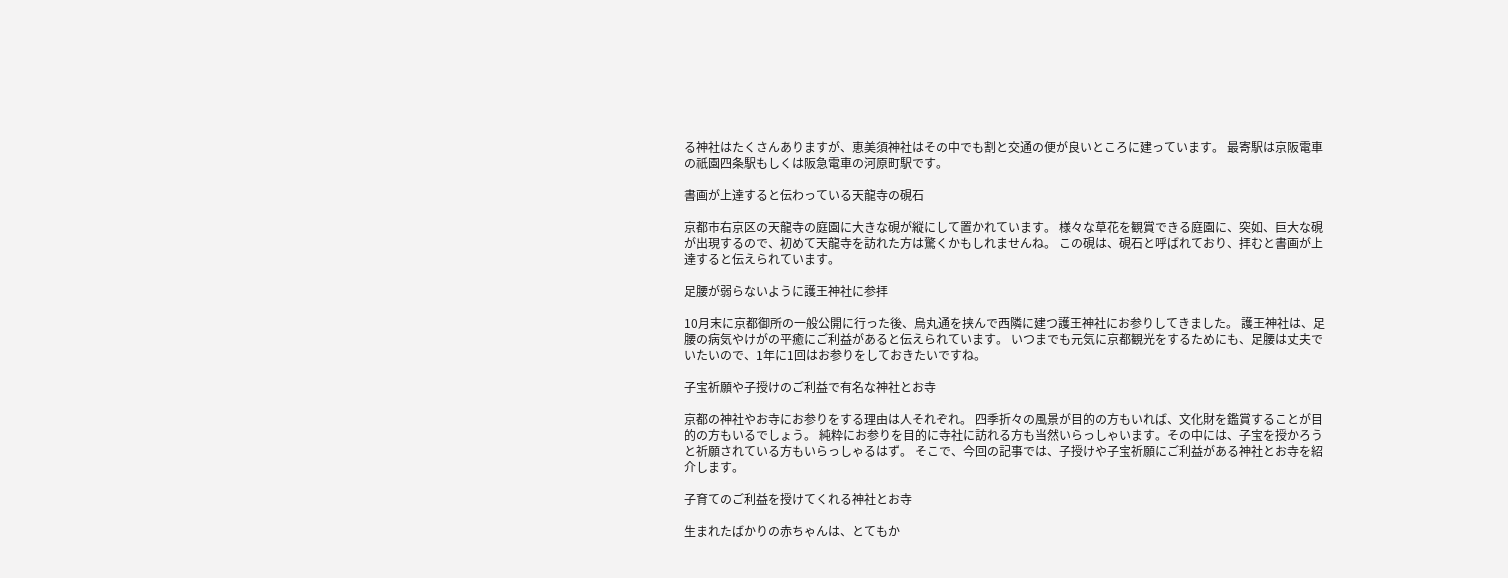る神社はたくさんありますが、恵美須神社はその中でも割と交通の便が良いところに建っています。 最寄駅は京阪電車の祇園四条駅もしくは阪急電車の河原町駅です。

書画が上達すると伝わっている天龍寺の硯石

京都市右京区の天龍寺の庭園に大きな硯が縦にして置かれています。 様々な草花を観賞できる庭園に、突如、巨大な硯が出現するので、初めて天龍寺を訪れた方は驚くかもしれませんね。 この硯は、硯石と呼ばれており、拝むと書画が上達すると伝えられています。

足腰が弱らないように護王神社に参拝

10月末に京都御所の一般公開に行った後、烏丸通を挟んで西隣に建つ護王神社にお参りしてきました。 護王神社は、足腰の病気やけがの平癒にご利益があると伝えられています。 いつまでも元気に京都観光をするためにも、足腰は丈夫でいたいので、1年に1回はお参りをしておきたいですね。

子宝祈願や子授けのご利益で有名な神社とお寺

京都の神社やお寺にお参りをする理由は人それぞれ。 四季折々の風景が目的の方もいれば、文化財を鑑賞することが目的の方もいるでしょう。 純粋にお参りを目的に寺社に訪れる方も当然いらっしゃいます。その中には、子宝を授かろうと祈願されている方もいらっしゃるはず。 そこで、今回の記事では、子授けや子宝祈願にご利益がある神社とお寺を紹介します。

子育てのご利益を授けてくれる神社とお寺

生まれたばかりの赤ちゃんは、とてもか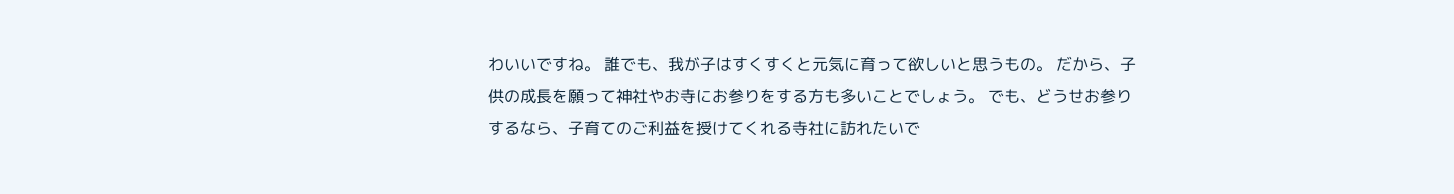わいいですね。 誰でも、我が子はすくすくと元気に育って欲しいと思うもの。 だから、子供の成長を願って神社やお寺にお参りをする方も多いことでしょう。 でも、どうせお参りするなら、子育てのご利益を授けてくれる寺社に訪れたいで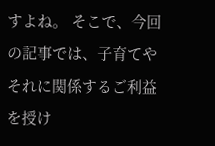すよね。 そこで、今回の記事では、子育てやそれに関係するご利益を授け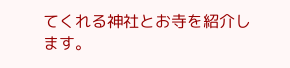てくれる神社とお寺を紹介します。